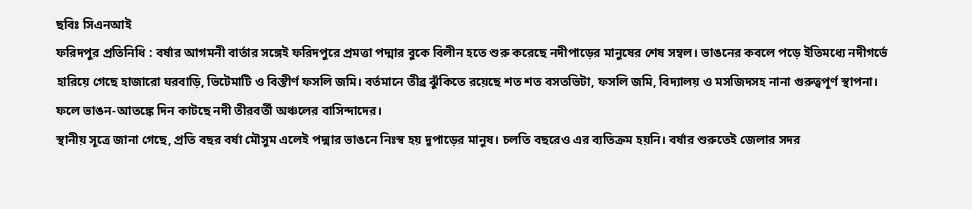ছবিঃ সিএনআই
ফরিদপুর প্রতিনিধি : বর্ষার আগমনী বার্তার সঙ্গেই ফরিদপুরে প্রমত্তা পদ্মার বুকে বিলীন হতে শুরু করেছে নদীপাড়ের মানুষের শেষ সম্বল। ভাঙনের কবলে পড়ে ইতিমধ্যে নদীগর্ভে হারিয়ে গেছে হাজারো ঘরবাড়ি, ভিটেমাটি ও বিস্তীর্ণ ফসলি জমি। বর্তমানে তীব্র ঝুঁকিতে রয়েছে শত শত বসতভিটা, ফসলি জমি, বিদ্যালয় ও মসজিদসহ নানা গুরুত্বপূর্ণ স্থাপনা। ফলে ভাঙন-আতঙ্কে দিন কাটছে নদী তীরবর্তী অঞ্চলের বাসিন্দাদের।
স্থানীয় সূত্রে জানা গেছে, প্রতি বছর বর্ষা মৌসুম এলেই পদ্মার ভাঙনে নিঃস্ব হয় দুপাড়ের মানুষ। চলতি বছরেও এর ব্যতিক্রম হয়নি। বর্ষার শুরুতেই জেলার সদর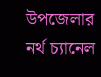উপজেলার নর্থ চ্যানেল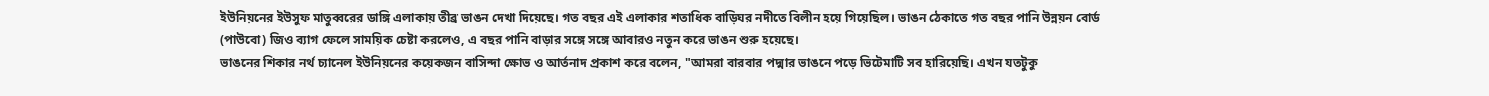ইউনিয়নের ইউসুফ মাতুব্বরের ডাঙ্গি এলাকায় তীব্র ভাঙন দেখা দিয়েছে। গত বছর এই এলাকার শতাধিক বাড়িঘর নদীতে বিলীন হয়ে গিয়েছিল। ভাঙন ঠেকাতে গত বছর পানি উন্নয়ন বোর্ড (পাউবো) জিও ব্যাগ ফেলে সাময়িক চেষ্টা করলেও, এ বছর পানি বাড়ার সঙ্গে সঙ্গে আবারও নতুন করে ভাঙন শুরু হয়েছে।
ভাঙনের শিকার নর্থ চ্যানেল ইউনিয়নের কয়েকজন বাসিন্দা ক্ষোভ ও আর্তনাদ প্রকাশ করে বলেন, "আমরা বারবার পদ্মার ভাঙনে পড়ে ভিটেমাটি সব হারিয়েছি। এখন যতটুকু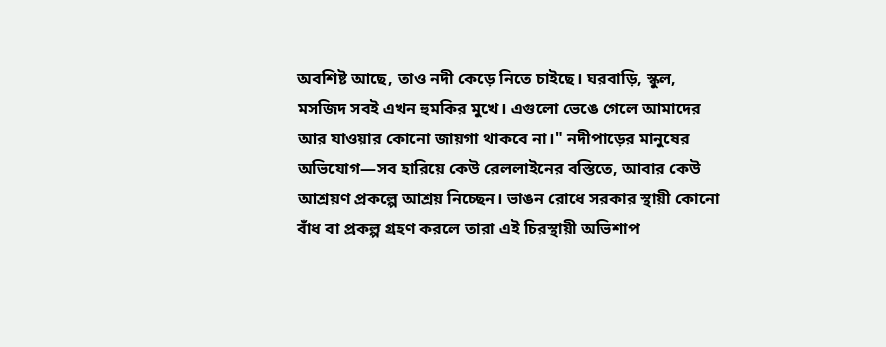অবশিষ্ট আছে, তাও নদী কেড়ে নিতে চাইছে। ঘরবাড়ি, স্কুল, মসজিদ সবই এখন হুমকির মুখে। এগুলো ভেঙে গেলে আমাদের আর যাওয়ার কোনো জায়গা থাকবে না।" নদীপাড়ের মানুষের অভিযোগ—সব হারিয়ে কেউ রেললাইনের বস্তিতে, আবার কেউ আশ্রয়ণ প্রকল্পে আশ্রয় নিচ্ছেন। ভাঙন রোধে সরকার স্থায়ী কোনো বাঁধ বা প্রকল্প গ্রহণ করলে তারা এই চিরস্থায়ী অভিশাপ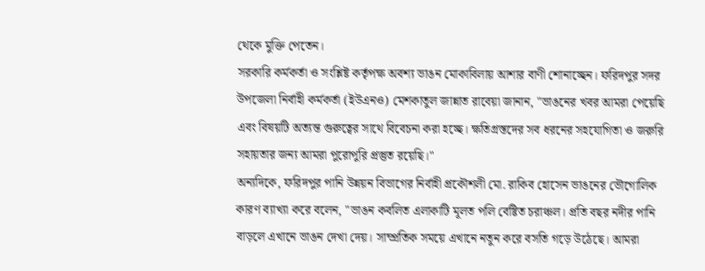থেকে মুক্তি পেতেন।
সরকারি কর্মকর্তা ও সংশ্লিষ্ট কর্তৃপক্ষ অবশ্য ভাঙন মোকাবিলায় আশার বাণী শোনাচ্ছেন। ফরিদপুর সদর উপজেলা নির্বাহী কর্মকর্তা (ইউএনও) মেশকাতুল জান্নাত রাবেয়া জানান, "ভাঙনের খবর আমরা পেয়েছি এবং বিষয়টি অত্যন্ত গুরুত্বের সাথে বিবেচনা করা হচ্ছে। ক্ষতিগ্রস্তদের সব ধরনের সহযোগিতা ও জরুরি সহায়তার জন্য আমরা পুরোপুরি প্রস্তুত রয়েছি।"
অন্যদিকে, ফরিদপুর পানি উন্নয়ন বিভাগের নির্বাহী প্রকৌশলী মো. রাকিব হোসেন ভাঙনের ভৌগোলিক কারণ ব্যাখ্যা করে বলেন, "ভাঙন কবলিত এলাকাটি মূলত পলি বেষ্টিত চরাঞ্চল। প্রতি বছর নদীর পানি বাড়লে এখানে ভাঙন দেখা দেয়। সাম্প্রতিক সময়ে এখানে নতুন করে বসতি গড়ে উঠেছে। আমরা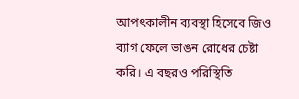আপৎকালীন ব্যবস্থা হিসেবে জিও ব্যাগ ফেলে ভাঙন রোধের চেষ্টা করি। এ বছরও পরিস্থিতি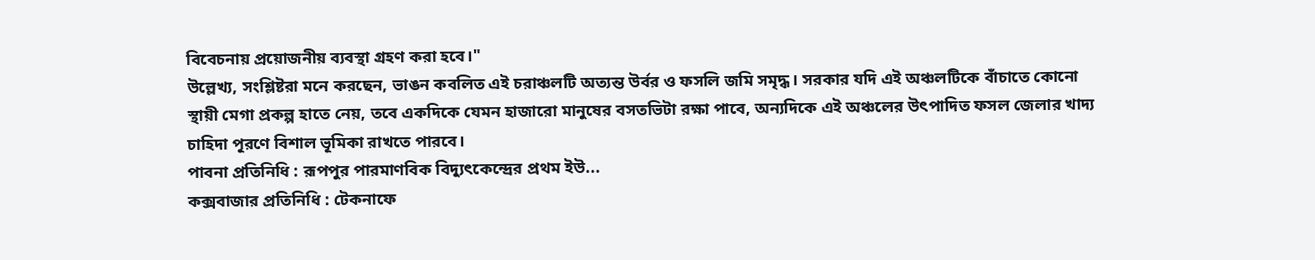বিবেচনায় প্রয়োজনীয় ব্যবস্থা গ্রহণ করা হবে।"
উল্লেখ্য, সংশ্লিষ্টরা মনে করছেন, ভাঙন কবলিত এই চরাঞ্চলটি অত্যন্ত উর্বর ও ফসলি জমি সমৃদ্ধ। সরকার যদি এই অঞ্চলটিকে বাঁচাতে কোনো স্থায়ী মেগা প্রকল্প হাতে নেয়, তবে একদিকে যেমন হাজারো মানুষের বসতভিটা রক্ষা পাবে, অন্যদিকে এই অঞ্চলের উৎপাদিত ফসল জেলার খাদ্য চাহিদা পূরণে বিশাল ভূমিকা রাখতে পারবে।
পাবনা প্রতিনিধি : রূপপুর পারমাণবিক বিদ্যুৎকেন্দ্রের প্রথম ইউ...
কক্সবাজার প্রতিনিধি : টেকনাফে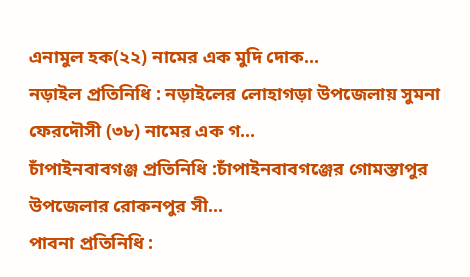এনামুল হক(২২) নামের এক মুদি দোক...
নড়াইল প্রতিনিধি : নড়াইলের লোহাগড়া উপজেলায় সুমনা ফেরদৌসী (৩৮) নামের এক গ...
চাঁপাইনবাবগঞ্জ প্রতিনিধি :চাঁপাইনবাবগঞ্জের গোমস্তাপুর উপজেলার রোকনপুর সী...
পাবনা প্রতিনিধি :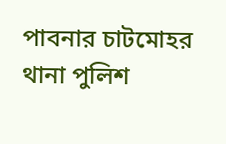পাবনার চাটমোহর থানা পুলিশ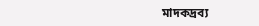মাদকদ্রব্য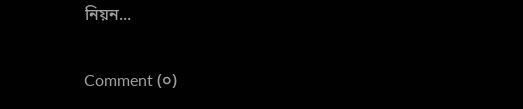নিয়ন...

Comment (০)